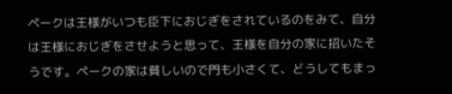ペークは王様がいつも臣下におじぎをされているのをみて、自分は王様におじぎをさせようと思って、王様を自分の家に招いたそうです。ペークの家は貧しいので門も小さくて、どうしてもまっ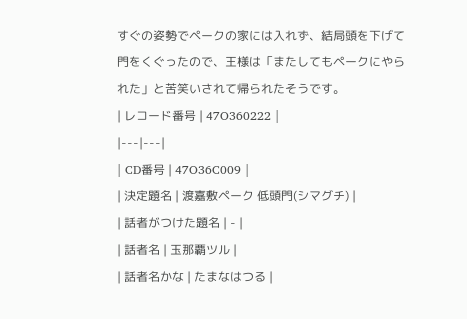すぐの姿勢でペークの家には入れず、結局頭を下げて門をくぐったので、王様は「またしてもペークにやられた」と苦笑いされて帰られたそうです。
| レコード番号 | 47O360222 |
|---|---|
| CD番号 | 47O36C009 |
| 決定題名 | 渡嘉敷ペーク 低頭門(シマグチ) |
| 話者がつけた題名 | - |
| 話者名 | 玉那覇ツル |
| 話者名かな | たまなはつる |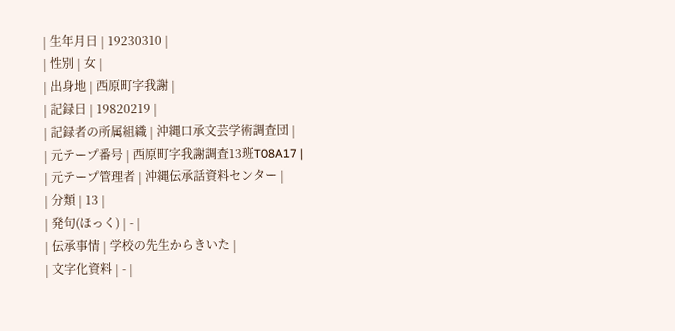| 生年月日 | 19230310 |
| 性別 | 女 |
| 出身地 | 西原町字我謝 |
| 記録日 | 19820219 |
| 記録者の所属組織 | 沖縄口承文芸学術調査団 |
| 元テープ番号 | 西原町字我謝調査13班T08A17 |
| 元テープ管理者 | 沖縄伝承話資料センター |
| 分類 | 13 |
| 発句(ほっく) | - |
| 伝承事情 | 学校の先生からきいた |
| 文字化資料 | - |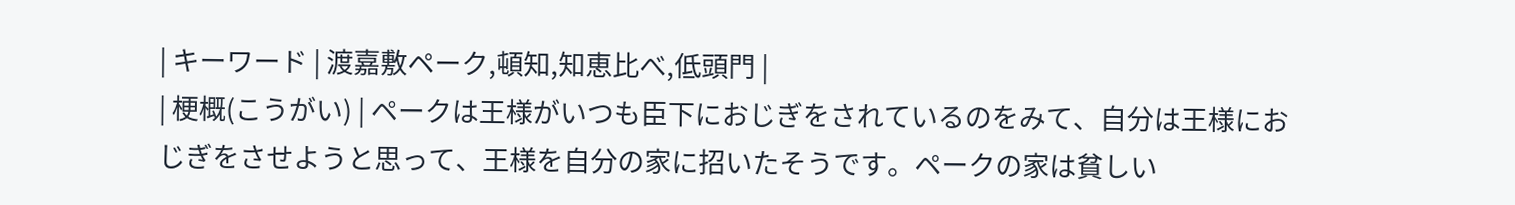| キーワード | 渡嘉敷ペーク,頓知,知恵比べ,低頭門 |
| 梗概(こうがい) | ペークは王様がいつも臣下におじぎをされているのをみて、自分は王様におじぎをさせようと思って、王様を自分の家に招いたそうです。ペークの家は貧しい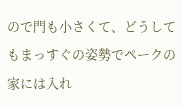ので門も小さくて、どうしてもまっすぐの姿勢でペークの家には入れ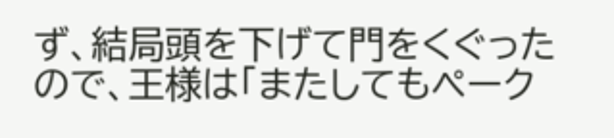ず、結局頭を下げて門をくぐったので、王様は「またしてもペーク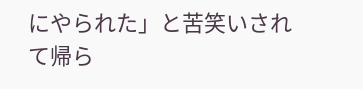にやられた」と苦笑いされて帰ら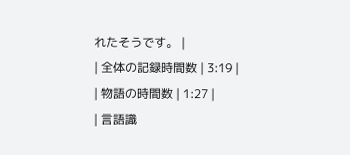れたそうです。 |
| 全体の記録時間数 | 3:19 |
| 物語の時間数 | 1:27 |
| 言語識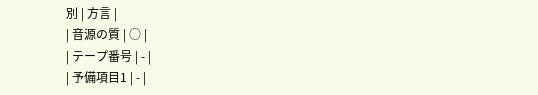別 | 方言 |
| 音源の質 | ○ |
| テープ番号 | - |
| 予備項目1 | - |